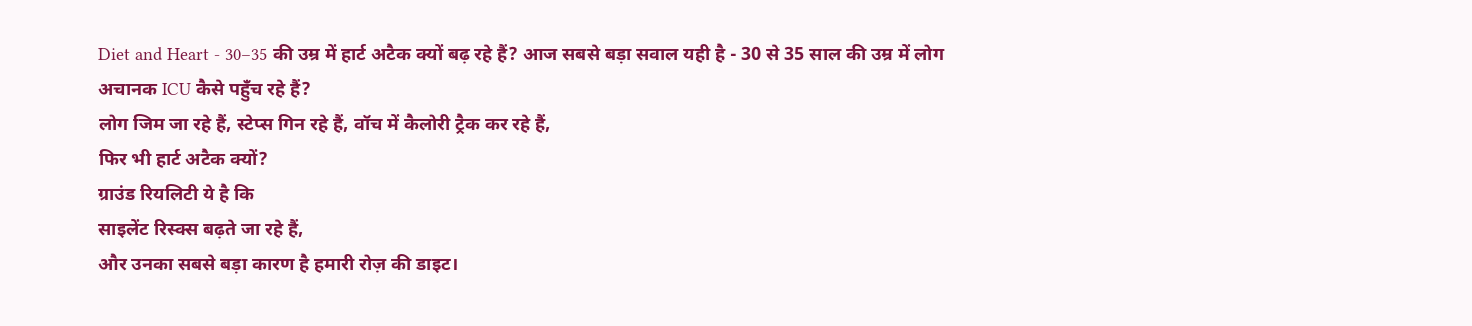Diet and Heart - 30–35 की उम्र में हार्ट अटैक क्यों बढ़ रहे हैं? आज सबसे बड़ा सवाल यही है - 30 से 35 साल की उम्र में लोग अचानक ICU कैसे पहुँच रहे हैं?
लोग जिम जा रहे हैं, स्टेप्स गिन रहे हैं, वॉच में कैलोरी ट्रैक कर रहे हैं,
फिर भी हार्ट अटैक क्यों?
ग्राउंड रियलिटी ये है कि
साइलेंट रिस्क्स बढ़ते जा रहे हैं,
और उनका सबसे बड़ा कारण है हमारी रोज़ की डाइट।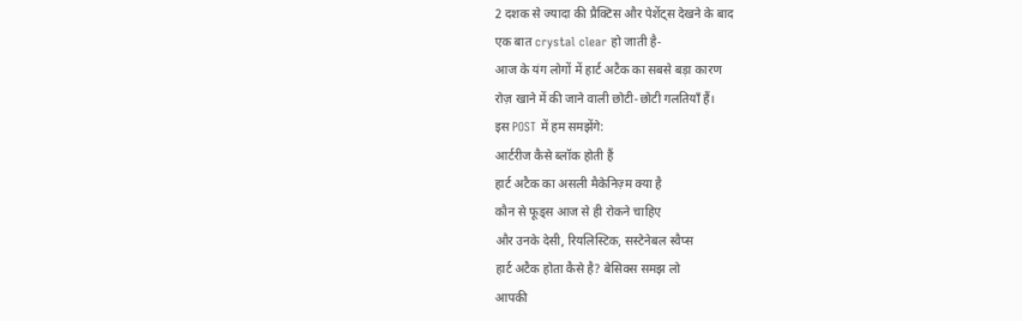2 दशक से ज्यादा की प्रैक्टिस और पेशेंट्स देखने के बाद
एक बात crystal clear हो जाती है-
आज के यंग लोगों में हार्ट अटैक का सबसे बड़ा कारण
रोज़ खाने में की जाने वाली छोटी-छोटी गलतियाँ हैं।
इस POST में हम समझेंगे:
आर्टरीज कैसे ब्लॉक होती हैं
हार्ट अटैक का असली मैकेनिज़्म क्या है
कौन से फूड्स आज से ही रोकने चाहिए
और उनके देसी, रियलिस्टिक, सस्टेनेबल स्वैप्स
हार्ट अटैक होता कैसे है? बेसिक्स समझ लो
आपकी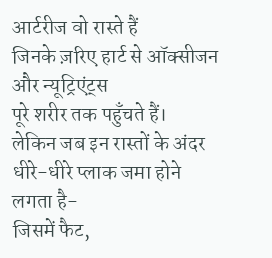आर्टरीज वो रास्ते हैं
जिनके ज़रिए हार्ट से ऑक्सीजन और न्यूट्रिएंट्स
पूरे शरीर तक पहुँचते हैं।
लेकिन जब इन रास्तों के अंदर
धीरे-धीरे प्लाक जमा होने लगता है-
जिसमें फैट,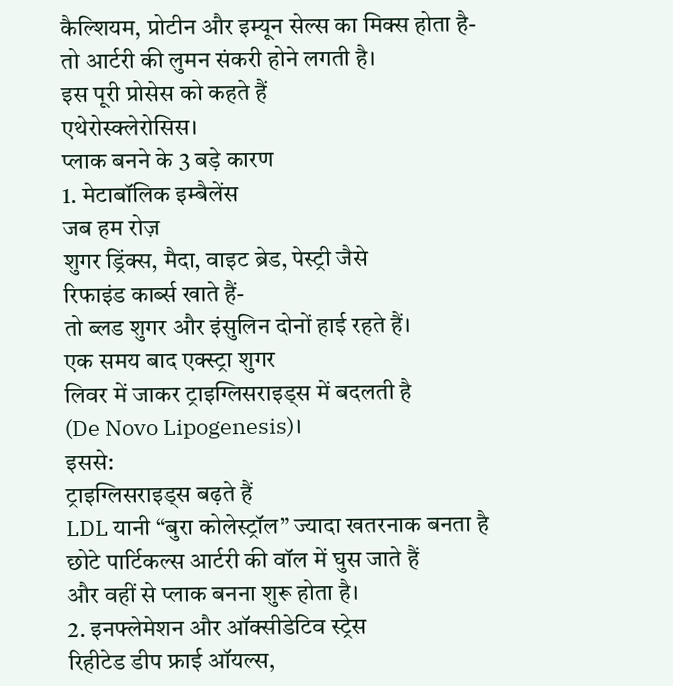कैल्शियम, प्रोटीन और इम्यून सेल्स का मिक्स होता है-
तो आर्टरी की लुमन संकरी होने लगती है।
इस पूरी प्रोसेस को कहते हैं
एथेरोस्क्लेरोसिस।
प्लाक बनने के 3 बड़े कारण
1. मेटाबॉलिक इम्बैलेंस
जब हम रोज़
शुगर ड्रिंक्स, मैदा, वाइट ब्रेड, पेस्ट्री जैसे
रिफाइंड कार्ब्स खाते हैं-
तो ब्लड शुगर और इंसुलिन दोनों हाई रहते हैं।
एक समय बाद एक्स्ट्रा शुगर
लिवर में जाकर ट्राइग्लिसराइड्स में बदलती है
(De Novo Lipogenesis)।
इससे:
ट्राइग्लिसराइड्स बढ़ते हैं
LDL यानी “बुरा कोलेस्ट्रॉल” ज्यादा खतरनाक बनता है
छोटे पार्टिकल्स आर्टरी की वॉल में घुस जाते हैं
और वहीं से प्लाक बनना शुरू होता है।
2. इनफ्लेमेशन और ऑक्सीडेटिव स्ट्रेस
रिहीटेड डीप फ्राई ऑयल्स,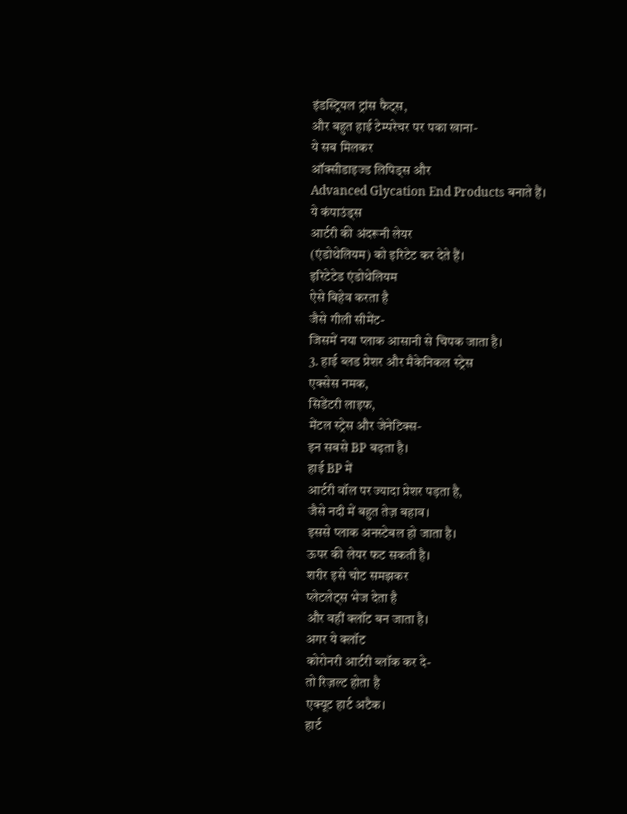इंडस्ट्रियल ट्रांस फैट्स,
और बहुत हाई टेम्परेचर पर पका खाना-
ये सब मिलकर
ऑक्सीडाइज्ड लिपिड्स और
Advanced Glycation End Products बनाते हैं।
ये कंपाउंड्स
आर्टरी की अंदरूनी लेयर
(एंडोथेलियम) को इरिटेट कर देते हैं।
इरिटेटेड एंडोथेलियम
ऐसे बिहेव करता है
जैसे गीली सीमेंट-
जिसमें नया प्लाक आसानी से चिपक जाता है।
3. हाई ब्लड प्रेशर और मैकेनिकल स्ट्रेस
एक्सेस नमक,
सिडेंटरी लाइफ,
मेंटल स्ट्रेस और जेनेटिक्स-
इन सबसे BP बढ़ता है।
हाई BP में
आर्टरी वॉल पर ज्यादा प्रेशर पड़ता है,
जैसे नदी में बहुत तेज़ बहाव।
इससे प्लाक अनस्टेबल हो जाता है।
ऊपर की लेयर फट सकती है।
शरीर इसे चोट समझकर
प्लेटलेट्स भेज देता है
और वहीं क्लॉट बन जाता है।
अगर ये क्लॉट
कोरोनरी आर्टरी ब्लॉक कर दे-
तो रिज़ल्ट होता है
एक्यूट हार्ट अटैक।
हार्ट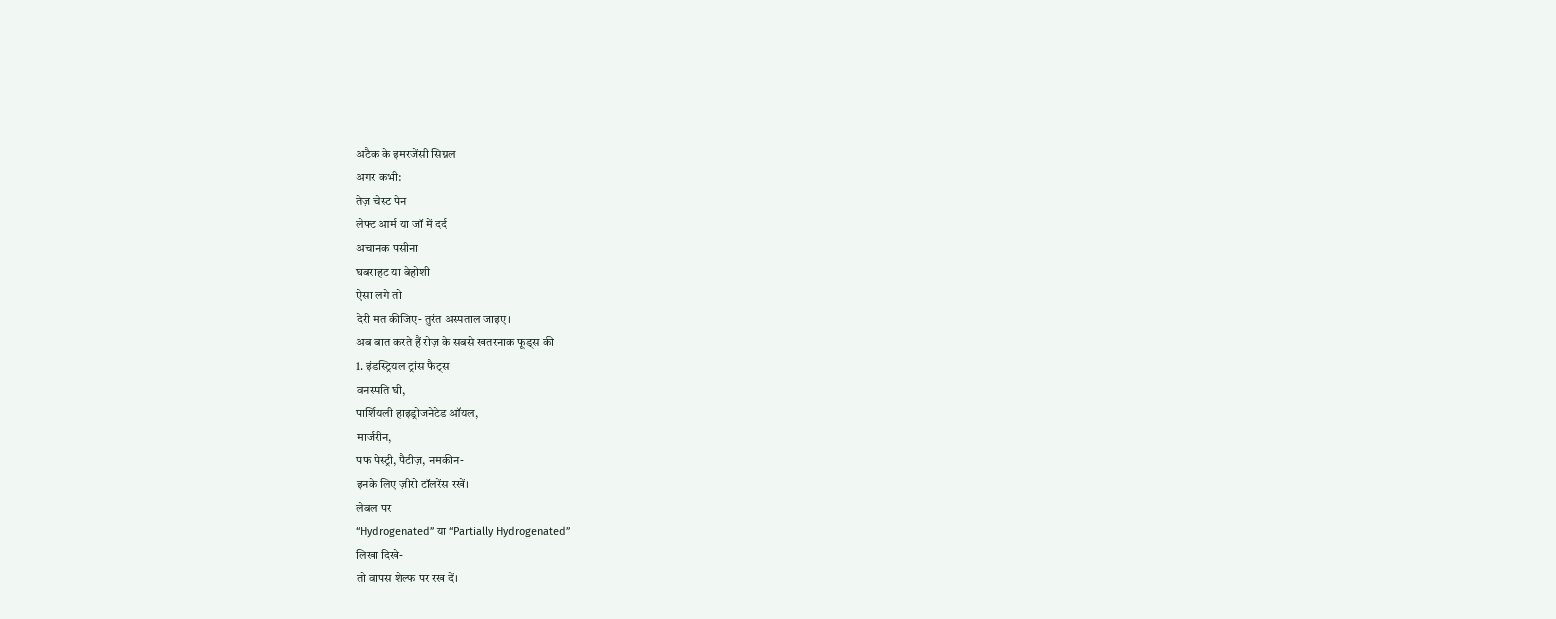अटैक के इमरजेंसी सिग्नल
अगर कभी:
तेज़ चेस्ट पेन
लेफ्ट आर्म या जॉ में दर्द
अचानक पसीना
घबराहट या बेहोशी
ऐसा लगे तो
देरी मत कीजिए- तुरंत अस्पताल जाइए।
अब बात करते हैं रोज़ के सबसे खतरनाक फूड्स की
1. इंडस्ट्रियल ट्रांस फैट्स
वनस्पति घी,
पार्शियली हाइड्रोजनेटेड ऑयल,
मार्जरीन,
पफ पेस्ट्री, पैटीज़, नमकीन-
इनके लिए ज़ीरो टॉलरेंस रखें।
लेबल पर
“Hydrogenated” या “Partially Hydrogenated”
लिखा दिखे-
तो वापस शेल्फ पर रख दें।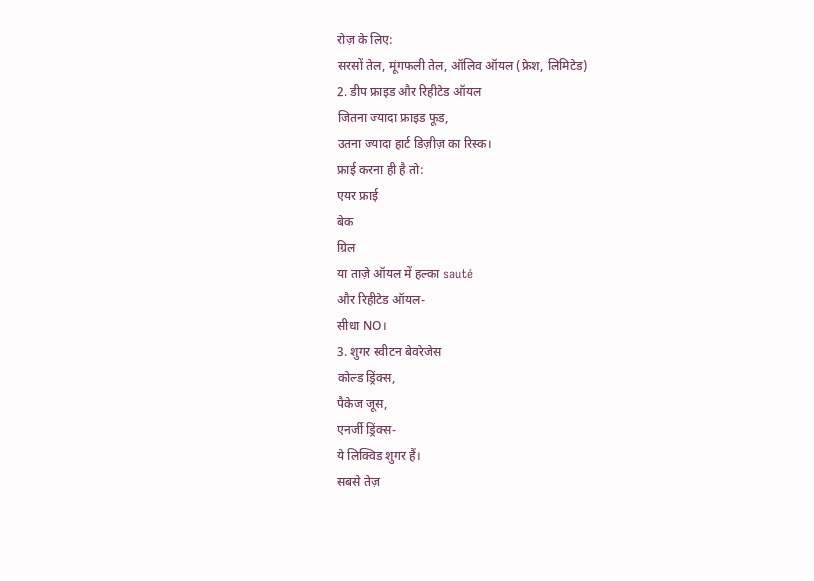रोज़ के लिए:
सरसों तेल, मूंगफली तेल, ऑलिव ऑयल (फ्रेश, लिमिटेड)
2. डीप फ्राइड और रिहीटेड ऑयल
जितना ज्यादा फ्राइड फूड,
उतना ज्यादा हार्ट डिज़ीज़ का रिस्क।
फ्राई करना ही है तो:
एयर फ्राई
बेक
ग्रिल
या ताज़े ऑयल में हल्का sauté
और रिहीटेड ऑयल-
सीधा NO।
3. शुगर स्वीटन बेवरेजेस
कोल्ड ड्रिंक्स,
पैकेज जूस,
एनर्जी ड्रिंक्स-
ये लिक्विड शुगर हैं।
सबसे तेज़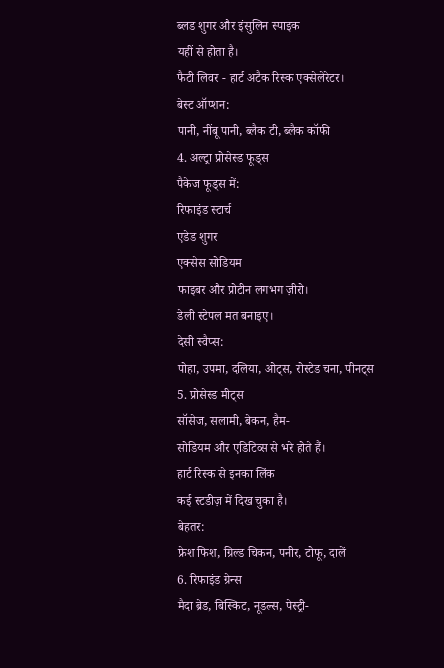ब्लड शुगर और इंसुलिन स्पाइक
यहीं से होता है।
फैटी लिवर - हार्ट अटैक रिस्क एक्सेलेरेटर।
बेस्ट ऑप्शन:
पानी, नींबू पानी, ब्लैक टी, ब्लैक कॉफी
4. अल्ट्रा प्रोसेस्ड फूड्स
पैकेज फूड्स में:
रिफाइंड स्टार्च
एडेड शुगर
एक्सेस सोडियम
फाइबर और प्रोटीन लगभग ज़ीरो।
डेली स्टेपल मत बनाइए।
देसी स्वैप्स:
पोहा, उपमा, दलिया, ओट्स, रोस्टेड चना, पीनट्स
5. प्रोसेस्ड मीट्स
सॉसेज, सलामी, बेकन, हैम-
सोडियम और एडिटिव्स से भरे होते हैं।
हार्ट रिस्क से इनका लिंक
कई स्टडीज़ में दिख चुका है।
बेहतर:
फ्रेश फिश, ग्रिल्ड चिकन, पनीर, टोफू, दालें
6. रिफाइंड ग्रेन्स
मैदा ब्रेड, बिस्किट, नूडल्स, पेस्ट्री-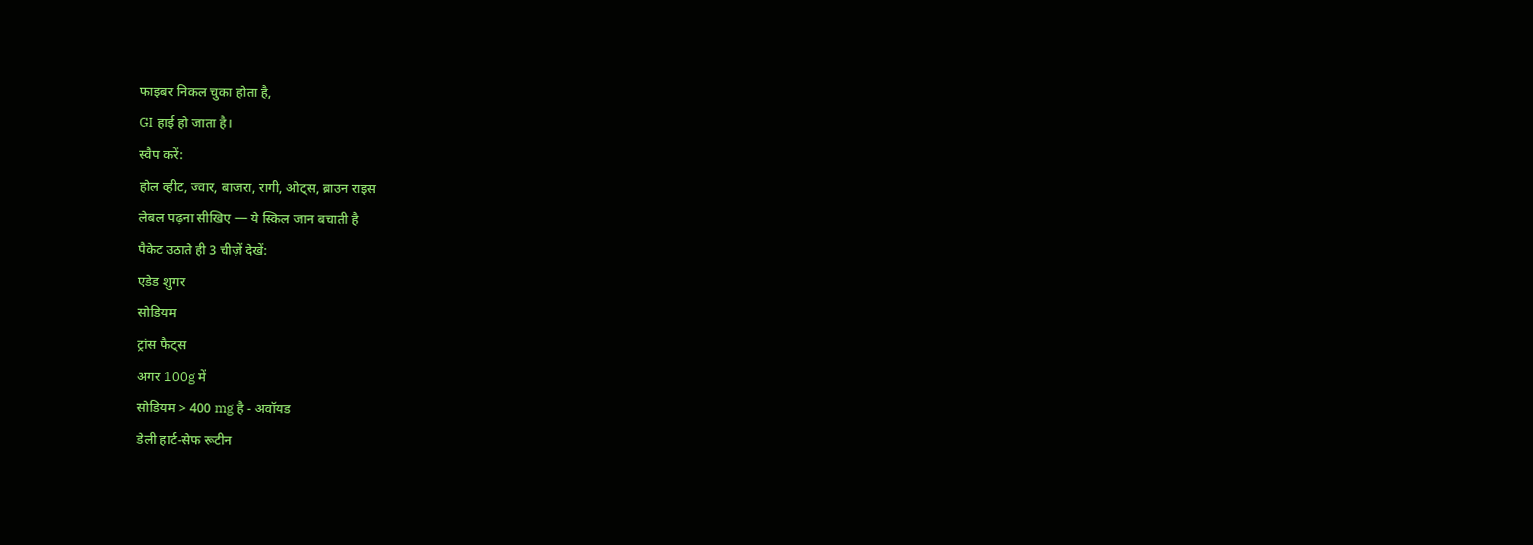फाइबर निकल चुका होता है,
GI हाई हो जाता है।
स्वैप करें:
होल व्हीट, ज्वार, बाजरा, रागी, ओट्स, ब्राउन राइस
लेबल पढ़ना सीखिए — ये स्किल जान बचाती है
पैकेट उठाते ही 3 चीज़ें देखें:
एडेड शुगर
सोडियम
ट्रांस फैट्स
अगर 100g में
सोडियम > 400 mg है - अवॉयड
डेली हार्ट-सेफ रूटीन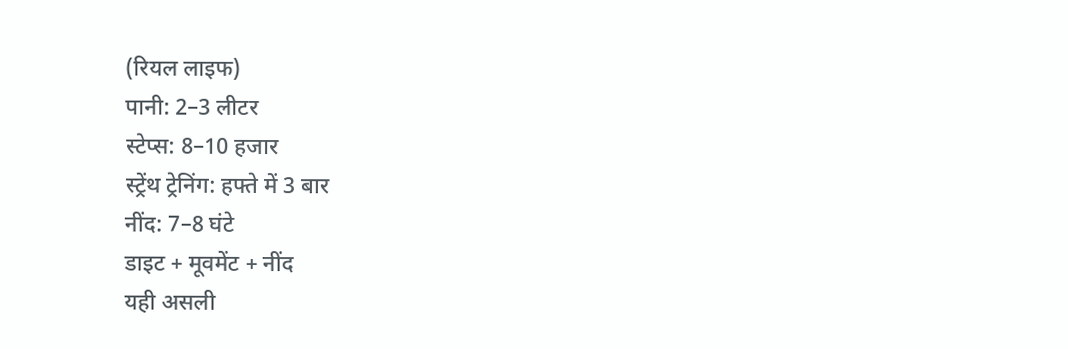(रियल लाइफ)
पानी: 2–3 लीटर
स्टेप्स: 8–10 हजार
स्ट्रेंथ ट्रेनिंग: हफ्ते में 3 बार
नींद: 7–8 घंटे
डाइट + मूवमेंट + नींद
यही असली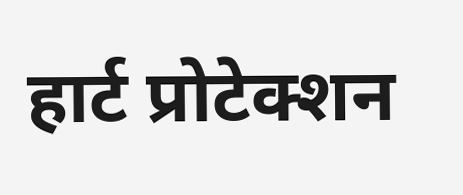हार्ट प्रोटेक्शन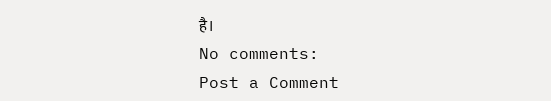है।
No comments:
Post a Comment